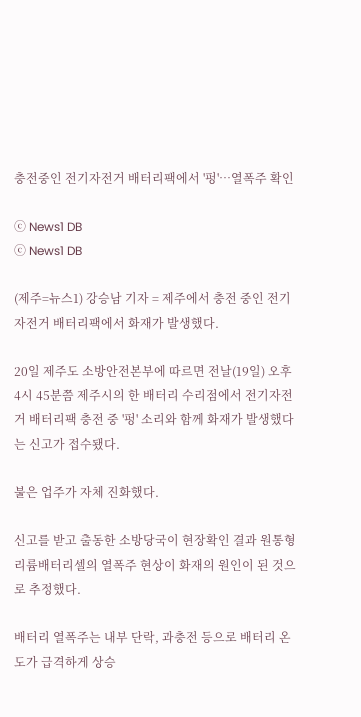충전중인 전기자전거 배터리팩에서 '펑'…열폭주 확인

ⓒ News1 DB
ⓒ News1 DB

(제주=뉴스1) 강승남 기자 = 제주에서 충전 중인 전기자전거 배터리팩에서 화재가 발생했다.

20일 제주도 소방안전본부에 따르면 전날(19일) 오후 4시 45분쯤 제주시의 한 배터리 수리점에서 전기자전거 배터리팩 충전 중 '펑' 소리와 함께 화재가 발생했다는 신고가 접수됐다.

불은 업주가 자체 진화했다.

신고를 받고 출동한 소방당국이 현장확인 결과 원통형 리륨배터리셀의 열폭주 현상이 화재의 원인이 된 것으로 추정했다.

배터리 열폭주는 내부 단락, 과충전 등으로 배터리 온도가 급격하게 상승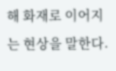해 화재로 이어지는 현상을 말한다.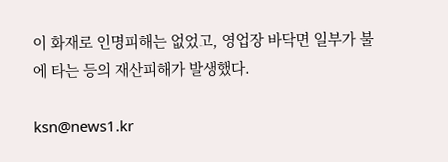이 화재로 인명피해는 없었고, 영업장 바닥면 일부가 불에 타는 등의 재산피해가 발생했다.

ksn@news1.kr